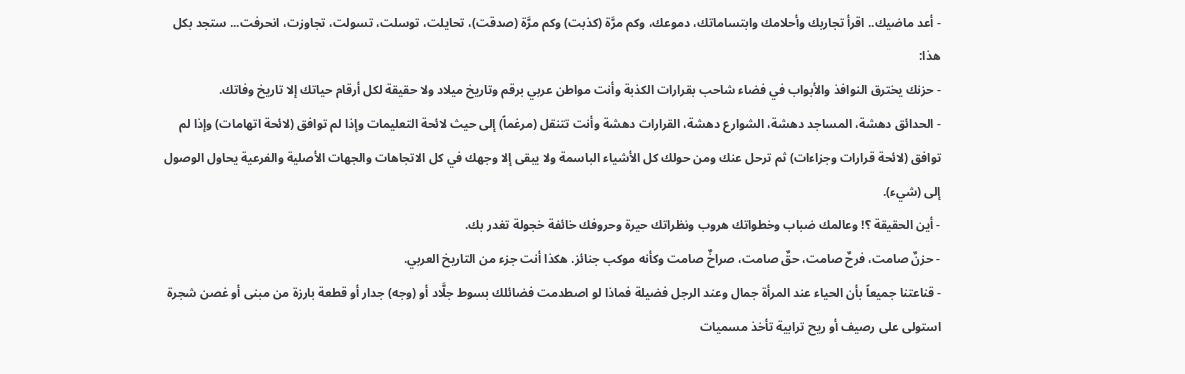- أعد ماضيك.. اقرأ تجاربك وأحلامك وابتساماتك، دموعك، وكم مرَّة (كذبت) وكم مرَّة (صدقت)، تحايلت، توسلت، تسولت، تجاوزت، انحرفت... ستجد بكل هذا:
- حزنك يخترق النوافذ والأبواب في فضاء شاحب بقرارات الكذبة وأنت مواطن عربي برقم وتاريخ ميلاد ولا حقيقة لكل أرقام حياتك إلا تاريخ وفاتك.
- الحدائق دهشة، المساجد دهشة، الشوارع دهشة، القرارات دهشة وأنت تتنقل (مرغماً) إلى حيث لائحة التعليمات وإذا لم توافق (لائحة اتهامات) وإذا لم توافق (لائحة قرارات وجزاءات) ثم ترحل عنك ومن حولك كل الأشياء الباسمة ولا يبقى إلا وجهك في كل الاتجاهات والجهات الأصلية والفرعية يحاول الوصول إلى (شيء).
- أين الحقيقة ؟! وعالمك ضباب وخطواتك هروب ونظراتك حيرة وحروفك خائفة خجولة تغدر بك.
- حزنٌ صامت، فرحٌ صامت، حقٌ صامت، صراخٌ صامت وكأنه موكب جنائز. هكذا أنت جزء من التاريخ العربي.
- قناعتنا جميعاً بأن الحياء عند المرأة جمال وعند الرجل فضيلة فماذا لو اصطدمت فضائلك بسوط جلَّاد أو (وجه) جدار أو قطعة بارزة من مبنى أو غصن شجرة استولى على رصيف أو ريح ترابية تأخذ مسميات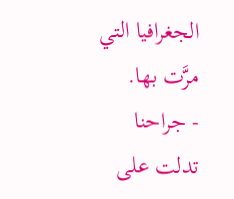الجغرافيا التي مرَّت بها.
- جراحنا تدلت على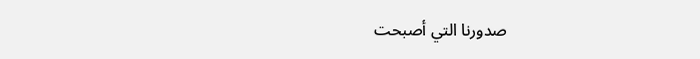صدورنا التي أصبحت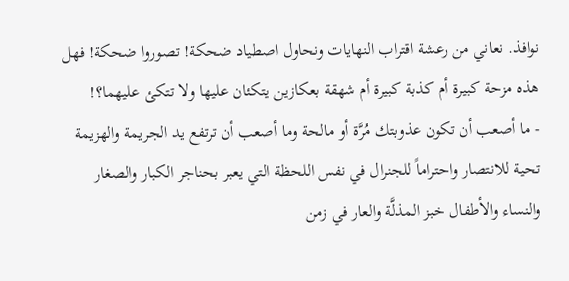نوافذ. نعاني من رعشة اقتراب النهايات ونحاول اصطياد ضحكة! تصوروا ضحكة! فهل هذه مزحة كبيرة أم كذبة كبيرة أم شهقة بعكازين يتكئان عليها ولا تتكئ عليهما؟!
- ما أصعب أن تكون عذوبتك مُرَّة أو مالحة وما أصعب أن ترتفع يد الجريمة والهزيمة تحية للانتصار واحتراماً للجنرال في نفس اللحظة التي يعبر بحناجر الكبار والصغار والنساء والأطفال خبز المذلَّة والعار في زمن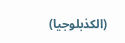(الكذبلوجيا)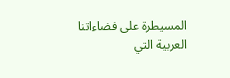المسيطرة على فضاءاتنا العربية التي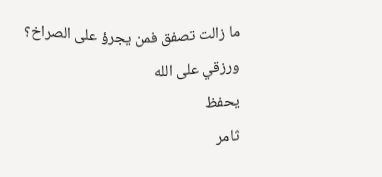ما زالت تصفق فمن يجرؤ على الصراخ؟
ورزقي على الله
يحفظ
ثامر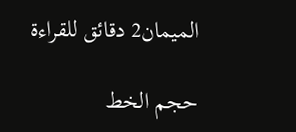الميمان2 دقائق للقراءة

حجم الخط